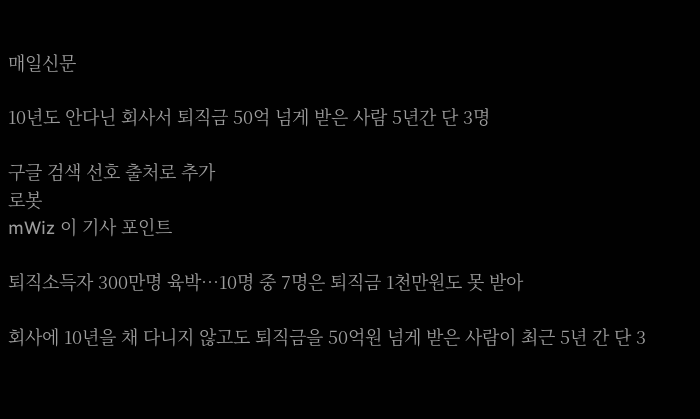매일신문

10년도 안다닌 회사서 퇴직금 50억 넘게 받은 사람 5년간 단 3명

구글 검색 선호 출처로 추가
로봇
mWiz 이 기사 포인트

퇴직소득자 300만명 육박…10명 중 7명은 퇴직금 1천만원도 못 받아

회사에 10년을 채 다니지 않고도 퇴직금을 50억원 넘게 받은 사람이 최근 5년 간 단 3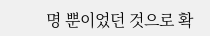명 뿐이었던 것으로 확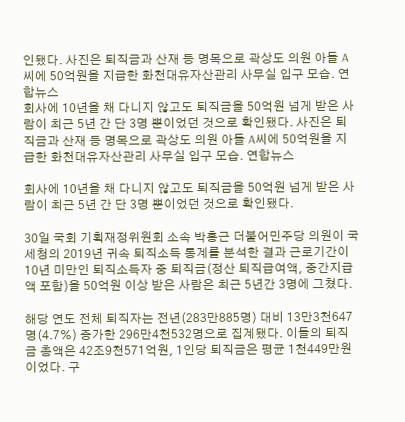인됐다. 사진은 퇴직금과 산재 등 명목으로 곽상도 의원 아들 A씨에 50억원을 지급한 화천대유자산관리 사무실 입구 모습. 연합뉴스
회사에 10년을 채 다니지 않고도 퇴직금을 50억원 넘게 받은 사람이 최근 5년 간 단 3명 뿐이었던 것으로 확인됐다. 사진은 퇴직금과 산재 등 명목으로 곽상도 의원 아들 A씨에 50억원을 지급한 화천대유자산관리 사무실 입구 모습. 연합뉴스

회사에 10년을 채 다니지 않고도 퇴직금을 50억원 넘게 받은 사람이 최근 5년 간 단 3명 뿐이었던 것으로 확인됐다.

30일 국회 기획재정위원회 소속 박홍근 더불어민주당 의원이 국세청의 2019년 귀속 퇴직소득 통계를 분석한 결과 근로기간이 10년 미만인 퇴직소득자 중 퇴직금(정산 퇴직급여액, 중간지급액 포함)을 50억원 이상 받은 사람은 최근 5년간 3명에 그쳤다.

해당 연도 전체 퇴직자는 전년(283만885명) 대비 13만3천647명(4.7%) 증가한 296만4천532명으로 집계됐다. 이들의 퇴직금 총액은 42조9천571억원, 1인당 퇴직금은 평균 1천449만원이었다. 구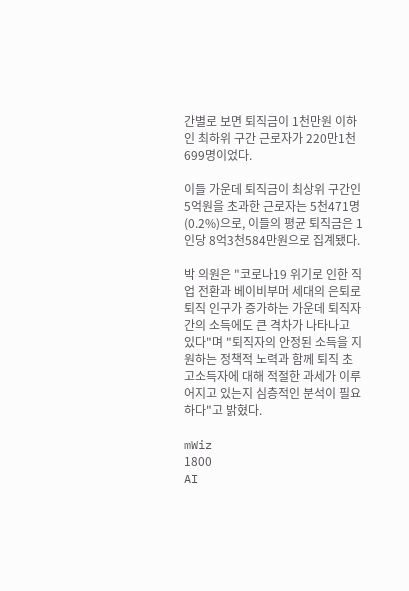간별로 보면 퇴직금이 1천만원 이하인 최하위 구간 근로자가 220만1천699명이었다.

이들 가운데 퇴직금이 최상위 구간인 5억원을 초과한 근로자는 5천471명(0.2%)으로, 이들의 평균 퇴직금은 1인당 8억3천584만원으로 집계됐다.

박 의원은 "코로나19 위기로 인한 직업 전환과 베이비부머 세대의 은퇴로 퇴직 인구가 증가하는 가운데 퇴직자 간의 소득에도 큰 격차가 나타나고 있다"며 "퇴직자의 안정된 소득을 지원하는 정책적 노력과 함께 퇴직 초고소득자에 대해 적절한 과세가 이루어지고 있는지 심층적인 분석이 필요하다"고 밝혔다.

mWiz
1800
AI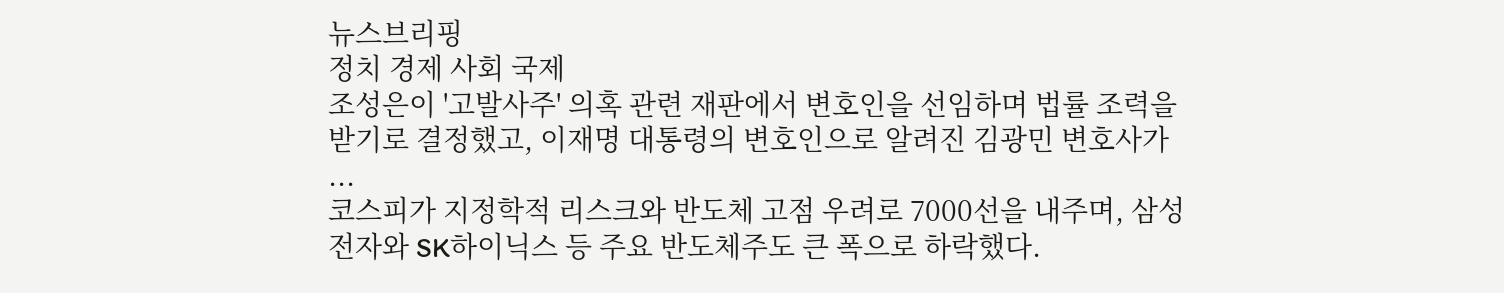뉴스브리핑
정치 경제 사회 국제
조성은이 '고발사주' 의혹 관련 재판에서 변호인을 선임하며 법률 조력을 받기로 결정했고, 이재명 대통령의 변호인으로 알려진 김광민 변호사가 ...
코스피가 지정학적 리스크와 반도체 고점 우려로 7000선을 내주며, 삼성전자와 SK하이닉스 등 주요 반도체주도 큰 폭으로 하락했다.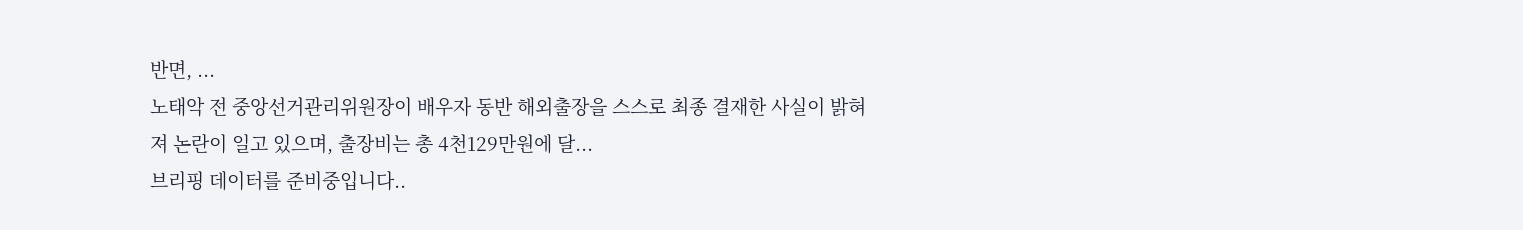반면, ...
노태악 전 중앙선거관리위원장이 배우자 동반 해외출장을 스스로 최종 결재한 사실이 밝혀져 논란이 일고 있으며, 출장비는 총 4천129만원에 달...
브리핑 데이터를 준비중입니다..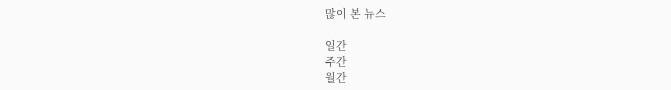많이 본 뉴스

일간
주간
월간